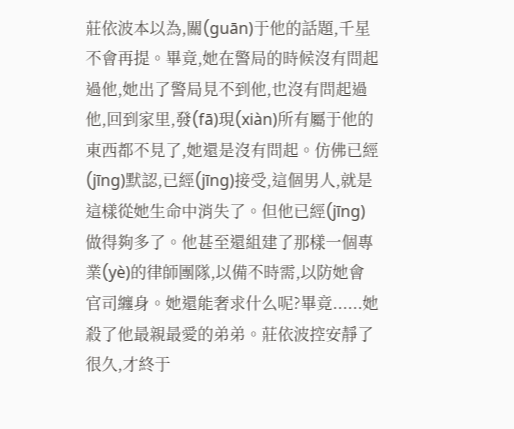莊依波本以為,關(guān)于他的話題,千星不會再提。畢竟,她在警局的時候沒有問起過他,她出了警局見不到他,也沒有問起過他,回到家里,發(fā)現(xiàn)所有屬于他的東西都不見了,她還是沒有問起。仿佛已經(jīng)默認,已經(jīng)接受,這個男人,就是這樣從她生命中消失了。但他已經(jīng)做得夠多了。他甚至還組建了那樣一個專業(yè)的律師團隊,以備不時需,以防她會官司纏身。她還能奢求什么呢?畢竟......她殺了他最親最愛的弟弟。莊依波控安靜了很久,才終于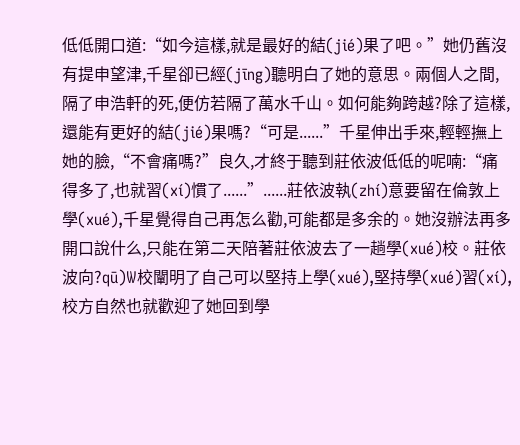低低開口道:“如今這樣,就是最好的結(jié)果了吧。”她仍舊沒有提申望津,千星卻已經(jīng)聽明白了她的意思。兩個人之間,隔了申浩軒的死,便仿若隔了萬水千山。如何能夠跨越?除了這樣,還能有更好的結(jié)果嗎?“可是......”千星伸出手來,輕輕撫上她的臉,“不會痛嗎?”良久,才終于聽到莊依波低低的呢喃:“痛得多了,也就習(xí)慣了......”......莊依波執(zhí)意要留在倫敦上學(xué),千星覺得自己再怎么勸,可能都是多余的。她沒辦法再多開口說什么,只能在第二天陪著莊依波去了一趟學(xué)校。莊依波向?qū)W校闡明了自己可以堅持上學(xué),堅持學(xué)習(xí),校方自然也就歡迎了她回到學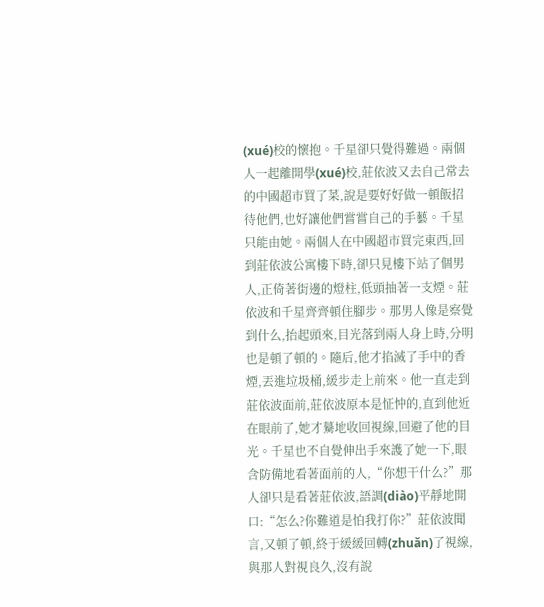(xué)校的懷抱。千星卻只覺得難過。兩個人一起離開學(xué)校,莊依波又去自己常去的中國超市買了菜,說是要好好做一頓飯招待他們,也好讓他們嘗嘗自己的手藝。千星只能由她。兩個人在中國超市買完東西,回到莊依波公寓樓下時,卻只見樓下站了個男人,正倚著街邊的燈柱,低頭抽著一支煙。莊依波和千星齊齊頓住腳步。那男人像是察覺到什么,抬起頭來,目光落到兩人身上時,分明也是頓了頓的。隨后,他才掐滅了手中的香煙,丟進垃圾桶,緩步走上前來。他一直走到莊依波面前,莊依波原本是怔忡的,直到他近在眼前了,她才驀地收回視線,回避了他的目光。千星也不自覺伸出手來護了她一下,眼含防備地看著面前的人,“你想干什么?”那人卻只是看著莊依波,語調(diào)平靜地開口:“怎么?你難道是怕我打你?”莊依波聞言,又頓了頓,終于緩緩回轉(zhuǎn)了視線,與那人對視良久,沒有說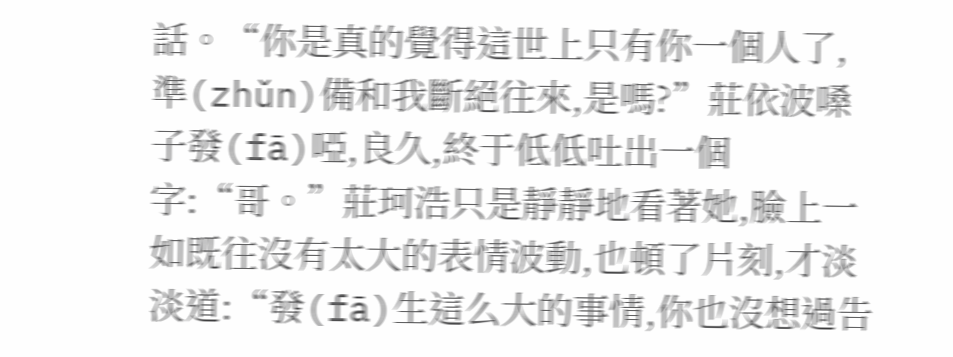話。“你是真的覺得這世上只有你一個人了,準(zhǔn)備和我斷絕往來,是嗎?”莊依波嗓子發(fā)啞,良久,終于低低吐出一個字:“哥。”莊珂浩只是靜靜地看著她,臉上一如既往沒有太大的表情波動,也頓了片刻,才淡淡道:“發(fā)生這么大的事情,你也沒想過告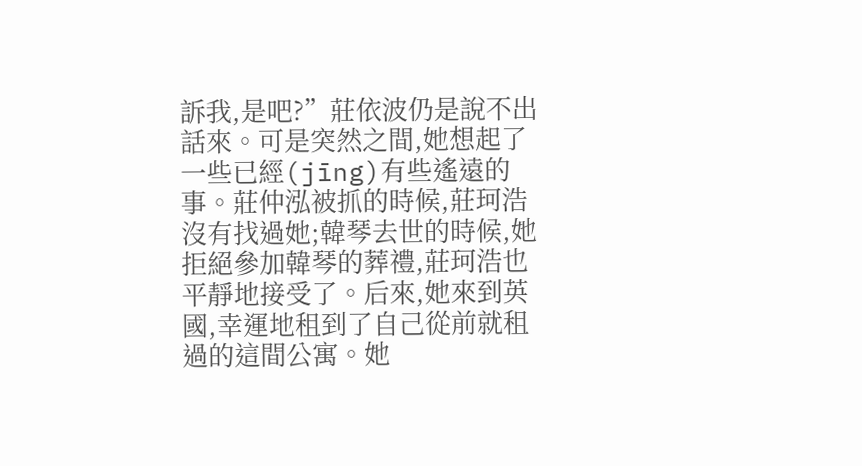訴我,是吧?”莊依波仍是說不出話來。可是突然之間,她想起了一些已經(jīng)有些遙遠的事。莊仲泓被抓的時候,莊珂浩沒有找過她;韓琴去世的時候,她拒絕參加韓琴的葬禮,莊珂浩也平靜地接受了。后來,她來到英國,幸運地租到了自己從前就租過的這間公寓。她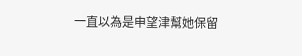一直以為是申望津幫她保留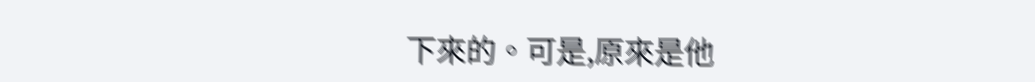下來的。可是,原來是他